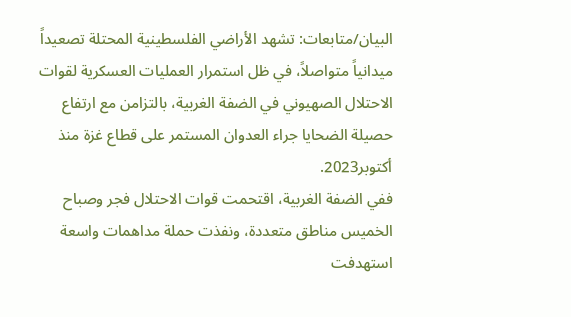البيان/متابعات: تشهد الأراضي الفلسطينية المحتلة تصعيداً ميدانياً متواصلاً، في ظل استمرار العمليات العسكرية لقوات الاحتلال الصهيوني في الضفة الغربية، بالتزامن مع ارتفاع حصيلة الضحايا جراء العدوان المستمر على قطاع غزة منذ أكتوبر2023.
ففي الضفة الغربية، اقتحمت قوات الاحتلال فجر وصباح الخميس مناطق متعددة، ونفذت حملة مداهمات واسعة استهدفت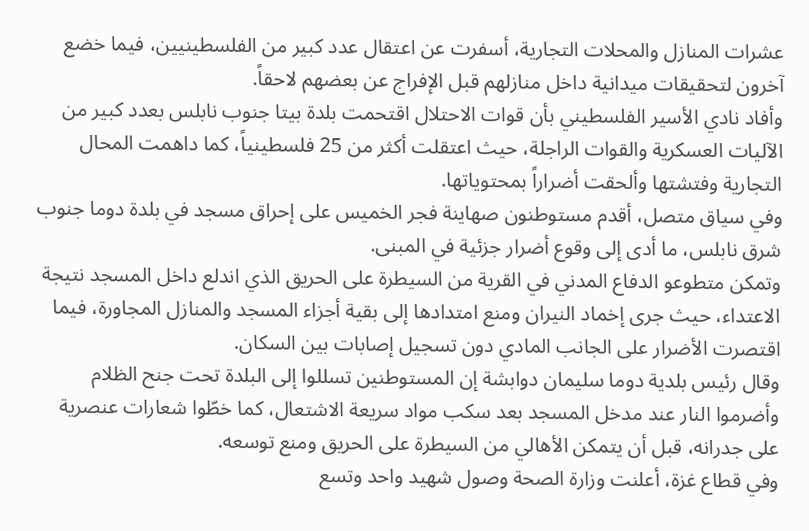عشرات المنازل والمحلات التجارية، أسفرت عن اعتقال عدد كبير من الفلسطينيين، فيما خضع آخرون لتحقيقات ميدانية داخل منازلهم قبل الإفراج عن بعضهم لاحقاً.
وأفاد نادي الأسير الفلسطيني بأن قوات الاحتلال اقتحمت بلدة بيتا جنوب نابلس بعدد كبير من الآليات العسكرية والقوات الراجلة، حيث اعتقلت أكثر من 25 فلسطينياً، كما داهمت المحال التجارية وفتشتها وألحقت أضراراً بمحتوياتها.
وفي سياق متصل، أقدم مستوطنون صهاينة فجر الخميس على إحراق مسجد في بلدة دوما جنوب شرق نابلس، ما أدى إلى وقوع أضرار جزئية في المبنى.
وتمكن متطوعو الدفاع المدني في القرية من السيطرة على الحريق الذي اندلع داخل المسجد نتيجة الاعتداء، حيث جرى إخماد النيران ومنع امتدادها إلى بقية أجزاء المسجد والمنازل المجاورة، فيما اقتصرت الأضرار على الجانب المادي دون تسجيل إصابات بين السكان.
وقال رئيس بلدية دوما سليمان دوابشة إن المستوطنين تسللوا إلى البلدة تحت جنح الظلام وأضرموا النار عند مدخل المسجد بعد سكب مواد سريعة الاشتعال، كما خطّوا شعارات عنصرية على جدرانه، قبل أن يتمكن الأهالي من السيطرة على الحريق ومنع توسعه.
وفي قطاع غزة، أعلنت وزارة الصحة وصول شهيد واحد وتسع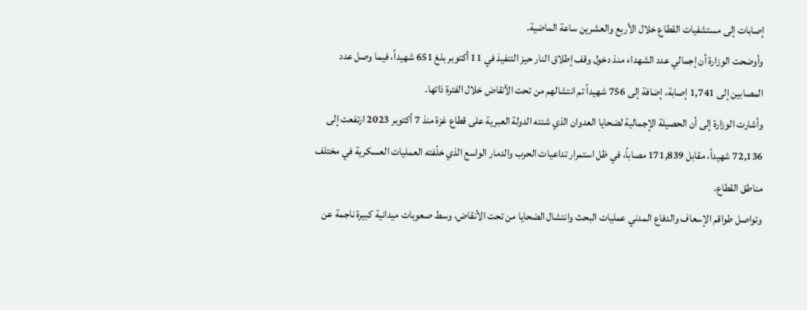إصابات إلى مستشفيات القطاع خلال الأربع والعشرين ساعة الماضية.
وأوضحت الوزارة أن إجمالي عدد الشهداء منذ دخول وقف إطلاق النار حيز التنفيذ في 11 أكتوبر بلغ 651 شهيداً، فيما وصل عدد المصابين إلى 1,741 إصابة، إضافة إلى 756 شهيداً تم انتشالهم من تحت الأنقاض خلال الفترة ذاتها.
وأشارت الوزارة إلى أن الحصيلة الإجمالية لضحايا العدوان الذي شنته الدولة العبرية على قطاع غزة منذ 7 أكتوبر 2023 ارتفعت إلى 72,136 شهيداً، مقابل 171,839 مصاباً، في ظل استمرار تداعيات الحرب والدمار الواسع الذي خلّفته العمليات العسكرية في مختلف مناطق القطاع.
وتواصل طواقم الإسعاف والدفاع المدني عمليات البحث وانتشال الضحايا من تحت الأنقاض، وسط صعوبات ميدانية كبيرة ناجمة عن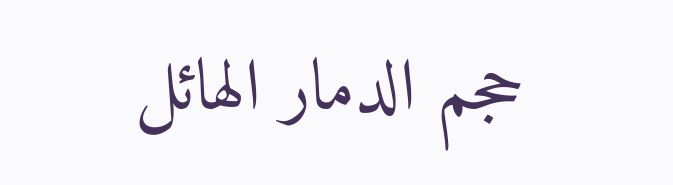حجم الدمار الهائل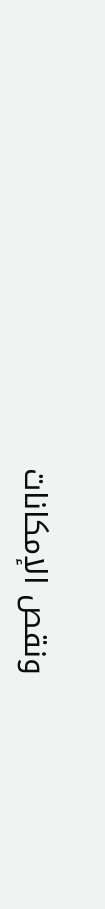ونقص الإمكانات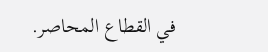في القطاع المحاصر.